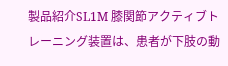製品紹介SL1M 膝関節アクティブトレーニング装置は、患者が下肢の動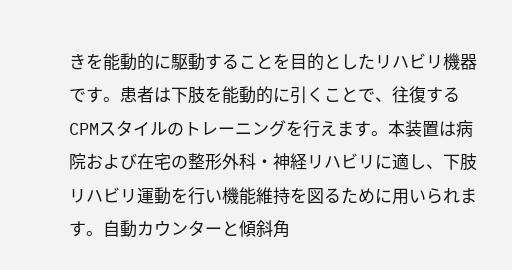きを能動的に駆動することを目的としたリハビリ機器です。患者は下肢を能動的に引くことで、往復するCPMスタイルのトレーニングを行えます。本装置は病院および在宅の整形外科・神経リハビリに適し、下肢リハビリ運動を行い機能維持を図るために用いられます。自動カウンターと傾斜角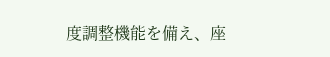度調整機能を備え、座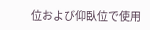位および仰臥位で使用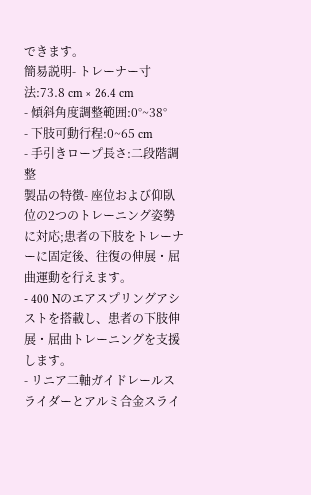できます。
簡易説明- トレーナー寸法:73.8 cm × 26.4 cm
- 傾斜角度調整範囲:0°~38°
- 下肢可動行程:0~65 cm
- 手引きロープ長さ:二段階調整
製品の特徴- 座位および仰臥位の2つのトレーニング姿勢に対応;患者の下肢をトレーナーに固定後、往復の伸展・屈曲運動を行えます。
- 400 Nのエアスプリングアシストを搭載し、患者の下肢伸展・屈曲トレーニングを支援します。
- リニア二軸ガイドレールスライダーとアルミ合金スライ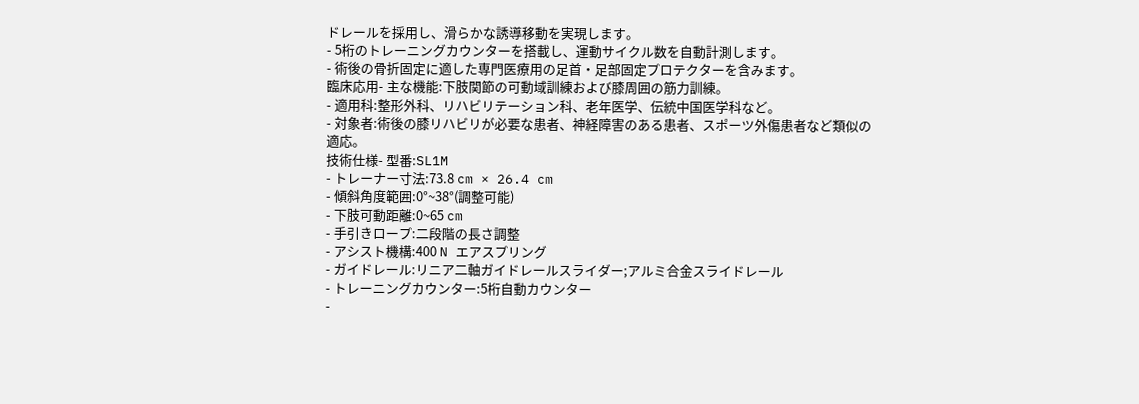ドレールを採用し、滑らかな誘導移動を実現します。
- 5桁のトレーニングカウンターを搭載し、運動サイクル数を自動計測します。
- 術後の骨折固定に適した専門医療用の足首・足部固定プロテクターを含みます。
臨床応用- 主な機能:下肢関節の可動域訓練および膝周囲の筋力訓練。
- 適用科:整形外科、リハビリテーション科、老年医学、伝統中国医学科など。
- 対象者:術後の膝リハビリが必要な患者、神経障害のある患者、スポーツ外傷患者など類似の適応。
技術仕様- 型番:SL1M
- トレーナー寸法:73.8 cm × 26.4 cm
- 傾斜角度範囲:0°~38°(調整可能)
- 下肢可動距離:0~65 cm
- 手引きロープ:二段階の長さ調整
- アシスト機構:400 N エアスプリング
- ガイドレール:リニア二軸ガイドレールスライダー;アルミ合金スライドレール
- トレーニングカウンター:5桁自動カウンター
-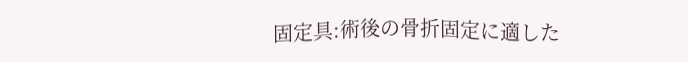固定具:術後の骨折固定に適した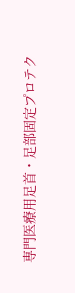専門医療用足首・足部固定プロテク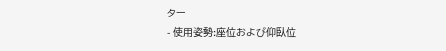ター
- 使用姿勢:座位および仰臥位